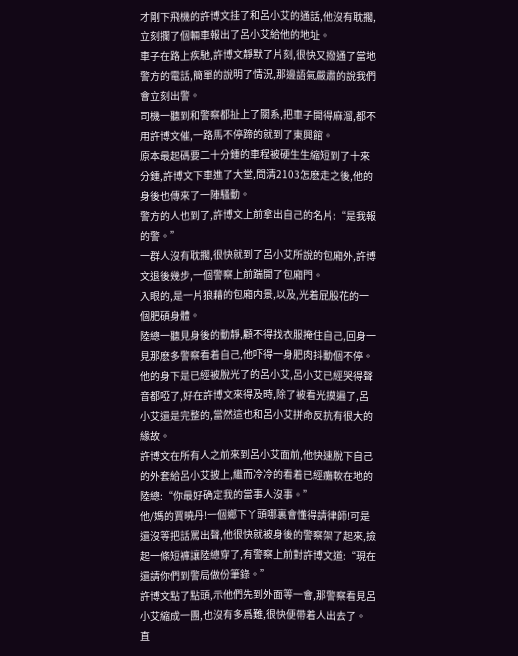才剛下飛機的許博文挂了和呂小艾的通話,他沒有耽擱,立刻攔了個輛車報出了呂小艾給他的地址。
車子在路上疾馳,許博文靜默了片刻,很快又撥通了當地警方的電話,簡單的說明了情況,那邊語氣嚴肅的說我們會立刻出警。
司機一聽到和警察都扯上了關系,把車子開得麻溜,都不用許博文催,一路馬不停蹄的就到了東興館。
原本最起碼要二十分鍾的車程被硬生生縮短到了十來分鍾,許博文下車進了大堂,問清2103怎麽走之後,他的身後也傳來了一陣騷動。
警方的人也到了,許博文上前拿出自己的名片:“是我報的警。”
一群人沒有耽擱,很快就到了呂小艾所說的包廂外,許博文退後幾步,一個警察上前踹開了包廂門。
入眼的,是一片狼藉的包廂内景,以及,光着屁股花的一個肥碩身體。
陸總一聽見身後的動靜,顧不得找衣服掩住自己,回身一見那麽多警察看着自己,他吓得一身肥肉抖動個不停。
他的身下是已經被脫光了的呂小艾,呂小艾已經哭得聲音都啞了,好在許博文來得及時,除了被看光摸遍了,呂小艾還是完整的,當然這也和呂小艾拼命反抗有很大的緣故。
許博文在所有人之前來到呂小艾面前,他快速脫下自己的外套給呂小艾披上,繼而冷冷的看着已經癱軟在地的陸總:“你最好确定我的當事人沒事。”
他/媽的賈曉丹!一個鄉下丫頭哪裏會懂得請律師!可是還沒等把話罵出聲,他很快就被身後的警察架了起來,撿起一條短褲讓陸總穿了,有警察上前對許博文道:“現在還請你們到警局做份筆錄。”
許博文點了點頭,示他們先到外面等一會,那警察看見呂小艾縮成一團,也沒有多爲難,很快便帶着人出去了。
直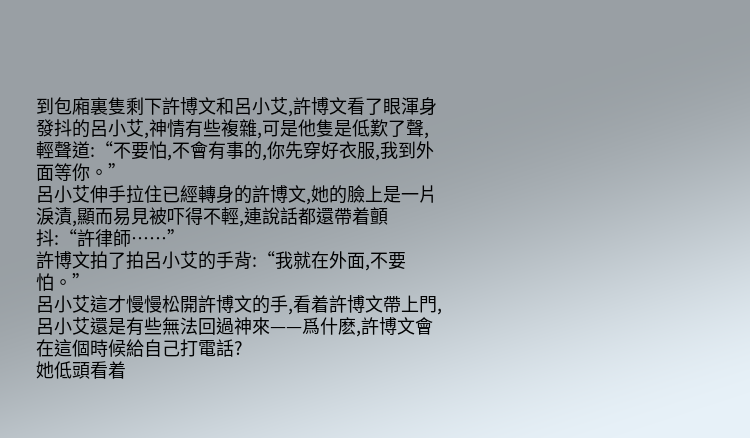到包廂裏隻剩下許博文和呂小艾,許博文看了眼渾身發抖的呂小艾,神情有些複雜,可是他隻是低歎了聲,輕聲道:“不要怕,不會有事的,你先穿好衣服,我到外面等你。”
呂小艾伸手拉住已經轉身的許博文,她的臉上是一片淚漬,顯而易見被吓得不輕,連說話都還帶着顫抖:“許律師……”
許博文拍了拍呂小艾的手背:“我就在外面,不要怕。”
呂小艾這才慢慢松開許博文的手,看着許博文帶上門,呂小艾還是有些無法回過神來——爲什麽,許博文會在這個時候給自己打電話?
她低頭看着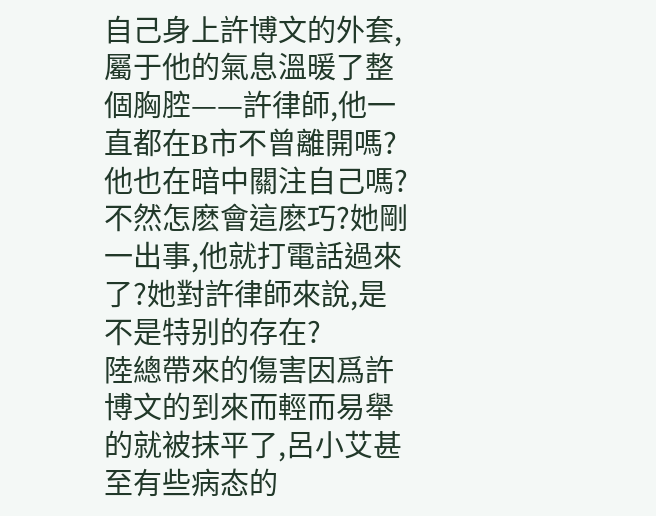自己身上許博文的外套,屬于他的氣息溫暖了整個胸腔——許律師,他一直都在B市不曾離開嗎?他也在暗中關注自己嗎?
不然怎麽會這麽巧?她剛一出事,他就打電話過來了?她對許律師來說,是不是特别的存在?
陸總帶來的傷害因爲許博文的到來而輕而易舉的就被抹平了,呂小艾甚至有些病态的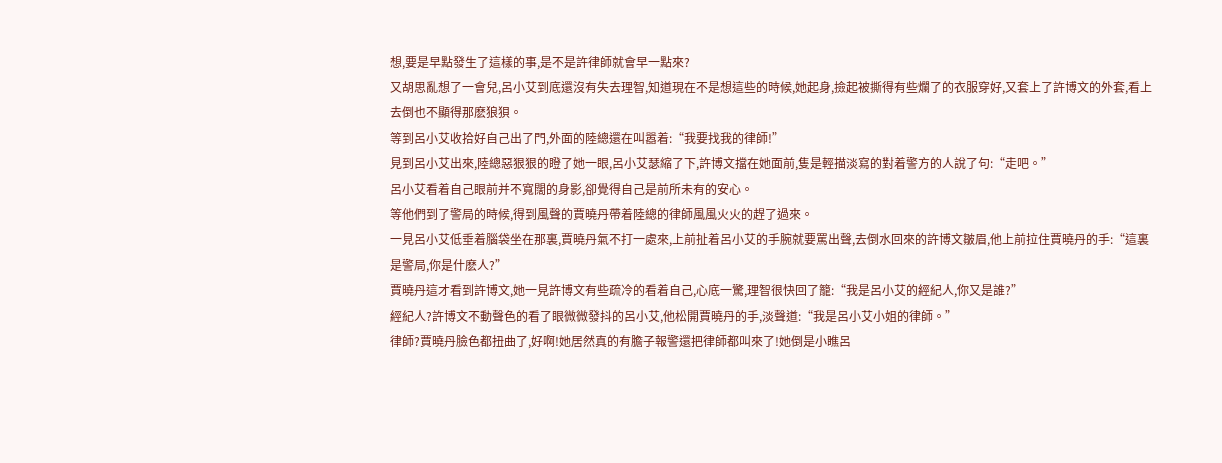想,要是早點發生了這樣的事,是不是許律師就會早一點來?
又胡思亂想了一會兒,呂小艾到底還沒有失去理智,知道現在不是想這些的時候,她起身,撿起被撕得有些爛了的衣服穿好,又套上了許博文的外套,看上去倒也不顯得那麽狼狽。
等到呂小艾收拾好自己出了門,外面的陸總還在叫嚣着:“我要找我的律師!”
見到呂小艾出來,陸總惡狠狠的瞪了她一眼,呂小艾瑟縮了下,許博文擋在她面前,隻是輕描淡寫的對着警方的人說了句:“走吧。”
呂小艾看着自己眼前并不寬闊的身影,卻覺得自己是前所未有的安心。
等他們到了警局的時候,得到風聲的賈曉丹帶着陸總的律師風風火火的趕了過來。
一見呂小艾低垂着腦袋坐在那裏,賈曉丹氣不打一處來,上前扯着呂小艾的手腕就要罵出聲,去倒水回來的許博文皺眉,他上前拉住賈曉丹的手:“這裏是警局,你是什麽人?”
賈曉丹這才看到許博文,她一見許博文有些疏冷的看着自己,心底一驚,理智很快回了籠:“我是呂小艾的經紀人,你又是誰?”
經紀人?許博文不動聲色的看了眼微微發抖的呂小艾,他松開賈曉丹的手,淡聲道:“我是呂小艾小姐的律師。”
律師?賈曉丹臉色都扭曲了,好啊!她居然真的有膽子報警還把律師都叫來了!她倒是小瞧呂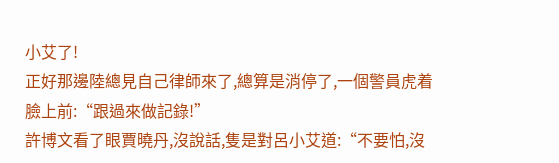小艾了!
正好那邊陸總見自己律師來了,總算是消停了,一個警員虎着臉上前:“跟過來做記錄!”
許博文看了眼賈曉丹,沒說話,隻是對呂小艾道:“不要怕,沒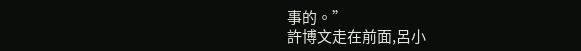事的。”
許博文走在前面,呂小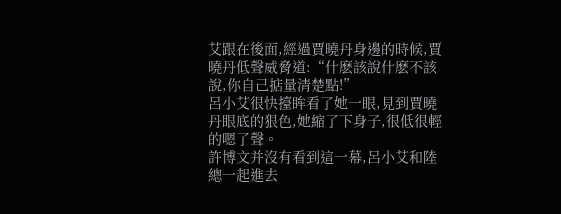艾跟在後面,經過賈曉丹身邊的時候,賈曉丹低聲威脅道:“什麽該說什麽不該說,你自己掂量清楚點!”
呂小艾很快擡眸看了她一眼,見到賈曉丹眼底的狠色,她縮了下身子,很低很輕的嗯了聲。
許博文并沒有看到這一幕,呂小艾和陸總一起進去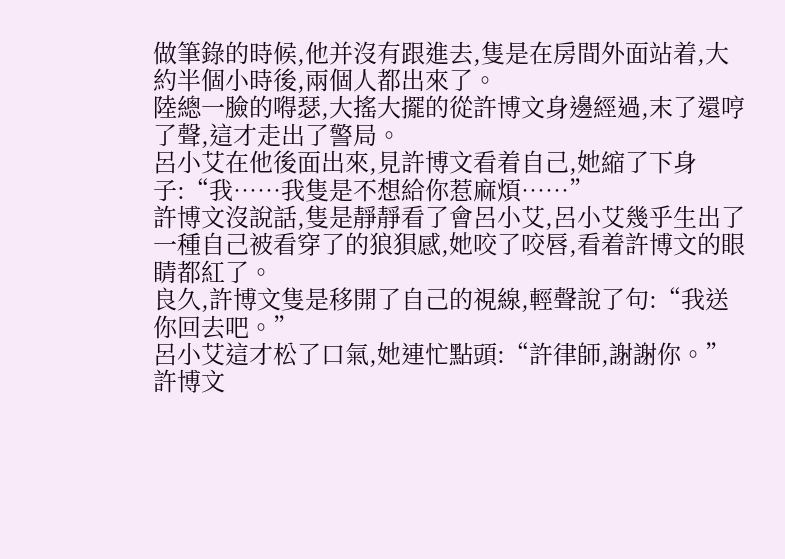做筆錄的時候,他并沒有跟進去,隻是在房間外面站着,大約半個小時後,兩個人都出來了。
陸總一臉的嘚瑟,大搖大擺的從許博文身邊經過,末了還哼了聲,這才走出了警局。
呂小艾在他後面出來,見許博文看着自己,她縮了下身子:“我……我隻是不想給你惹麻煩……”
許博文沒說話,隻是靜靜看了會呂小艾,呂小艾幾乎生出了一種自己被看穿了的狼狽感,她咬了咬唇,看着許博文的眼睛都紅了。
良久,許博文隻是移開了自己的視線,輕聲說了句:“我送你回去吧。”
呂小艾這才松了口氣,她連忙點頭:“許律師,謝謝你。”
許博文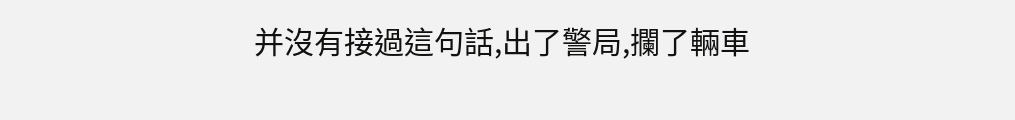并沒有接過這句話,出了警局,攔了輛車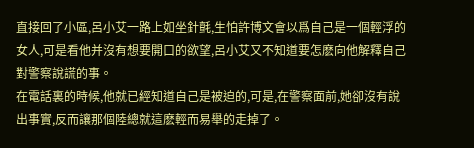直接回了小區,呂小艾一路上如坐針氈,生怕許博文會以爲自己是一個輕浮的女人,可是看他并沒有想要開口的欲望,呂小艾又不知道要怎麽向他解釋自己對警察說謊的事。
在電話裏的時候,他就已經知道自己是被迫的,可是,在警察面前,她卻沒有說出事實,反而讓那個陸總就這麽輕而易舉的走掉了。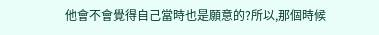他會不會覺得自己當時也是願意的?所以,那個時候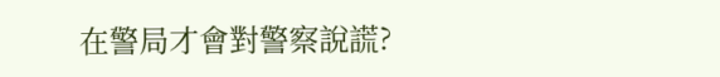在警局才會對警察說謊?